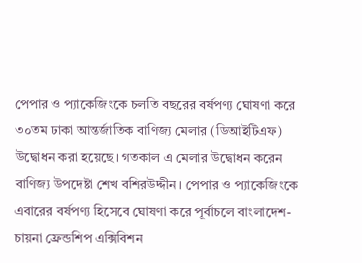পেপার ও প্যাকেজিংকে চলতি বছরের বর্ষপণ্য ঘোষণা করে ৩০তম ঢাকা আন্তর্জাতিক বাণিজ্য মেলার (ডিআইটিএফ) উদ্বোধন করা হয়েছে। গতকাল এ মেলার উদ্বোধন করেন বাণিজ্য উপদেষ্টা শেখ বশিরউদ্দীন। পেপার ও প্যাকেজিংকে এবারের বর্ষপণ্য হিসেবে ঘোষণা করে পূর্বাচলে বাংলাদেশ-চায়না ফ্রেন্ডশিপ এক্সিবিশন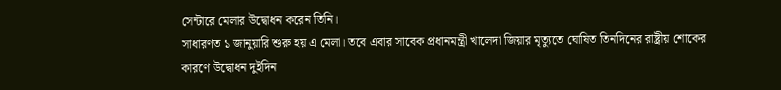সেন্টারে মেলার উদ্বোধন করেন তিনি।
সাধারণত ১ জানুয়ারি শুরু হয় এ মেলা। তবে এবার সাবেক প্রধানমন্ত্রী খালেদা জিয়ার মৃত্যুতে ঘোষিত তিনদিনের রাষ্ট্রীয় শোকের কারণে উদ্বোধন দুইদিন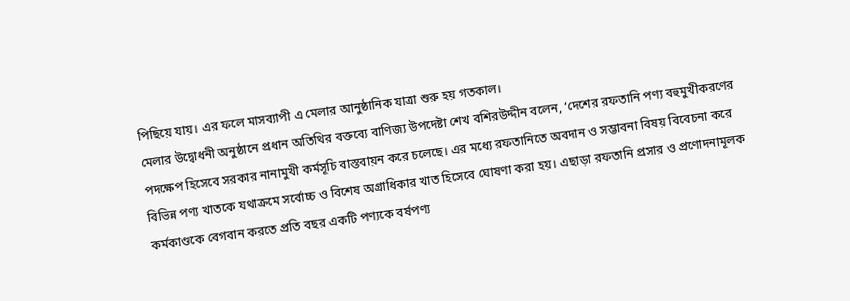পিছিয়ে যায়। এর ফলে মাসব্যাপী এ মেলার আনুষ্ঠানিক যাত্রা শুরু হয় গতকাল।
মেলার উদ্বোধনী অনুষ্ঠানে প্রধান অতিথির বক্তব্যে বাণিজ্য উপদেষ্টা শেখ বশিরউদ্দীন বলেন, ‘দেশের রফতানি পণ্য বহুমুখীকরণের পদক্ষেপ হিসেবে সরকার নানামুখী কর্মসূচি বাস্তবায়ন করে চলেছে। এর মধ্যে রফতানিতে অবদান ও সম্ভাবনা বিষয় বিবেচনা করে বিভিন্ন পণ্য খাতকে যথাক্রমে সর্বোচ্চ ও বিশেষ অগ্রাধিকার খাত হিসেবে ঘোষণা করা হয়। এছাড়া রফতানি প্রসার ও প্রণোদনামূলক কর্মকাণ্ডকে বেগবান করতে প্রতি বছর একটি পণ্যকে বর্ষপণ্য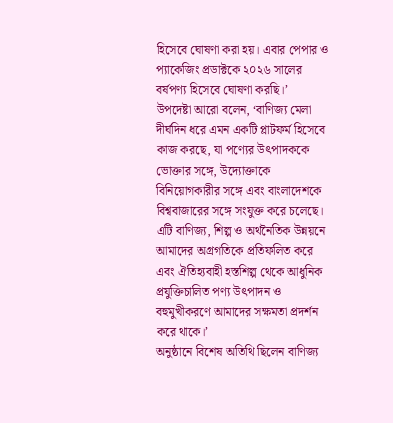হিসেবে ঘোষণা করা হয়। এবার পেপার ও প্যাকেজিং প্রডাক্টকে ২০২৬ সালের বর্ষপণ্য হিসেবে ঘোষণা করছি।’
উপদেষ্টা আরো বলেন, ‘বাণিজ্য মেলা দীর্ঘদিন ধরে এমন একটি প্লাটফর্ম হিসেবে কাজ করছে, যা পণ্যের উৎপাদককে ভোক্তার সঙ্গে, উদ্যোক্তাকে বিনিয়োগকারীর সঙ্গে এবং বাংলাদেশকে বিশ্ববাজারের সঙ্গে সংযুক্ত করে চলেছে। এটি বাণিজ্য, শিল্প ও অর্থনৈতিক উন্নয়নে আমাদের অগ্রগতিকে প্রতিফলিত করে এবং ঐতিহ্যবাহী হস্তশিল্প থেকে আধুনিক প্রযুক্তিচালিত পণ্য উৎপাদন ও বহুমুখীকরণে আমাদের সক্ষমতা প্রদর্শন করে থাকে।’
অনুষ্ঠানে বিশেষ অতিথি ছিলেন বাণিজ্য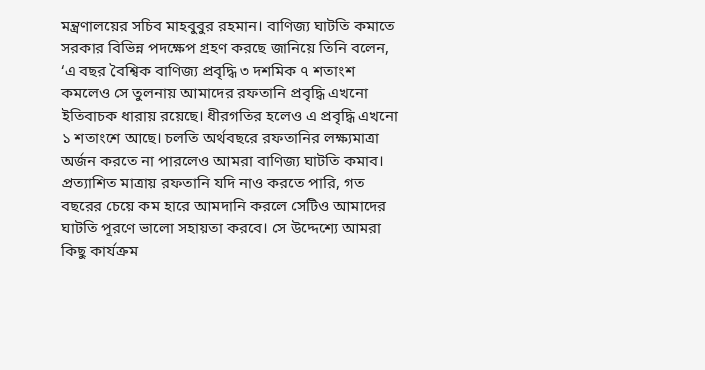মন্ত্রণালয়ের সচিব মাহবুবুর রহমান। বাণিজ্য ঘাটতি কমাতে সরকার বিভিন্ন পদক্ষেপ গ্রহণ করছে জানিয়ে তিনি বলেন, ‘এ বছর বৈশ্বিক বাণিজ্য প্রবৃদ্ধি ৩ দশমিক ৭ শতাংশ কমলেও সে তুলনায় আমাদের রফতানি প্রবৃদ্ধি এখনো ইতিবাচক ধারায় রয়েছে। ধীরগতির হলেও এ প্রবৃদ্ধি এখনো ১ শতাংশে আছে। চলতি অর্থবছরে রফতানির লক্ষ্যমাত্রা অর্জন করতে না পারলেও আমরা বাণিজ্য ঘাটতি কমাব। প্রত্যাশিত মাত্রায় রফতানি যদি নাও করতে পারি, গত বছরের চেয়ে কম হারে আমদানি করলে সেটিও আমাদের ঘাটতি পূরণে ভালো সহায়তা করবে। সে উদ্দেশ্যে আমরা কিছু কার্যক্রম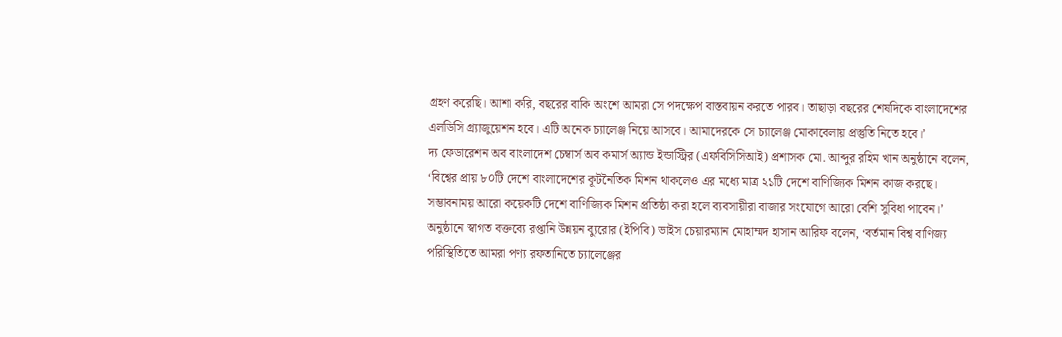গ্রহণ করেছি। আশা করি, বছরের বাকি অংশে আমরা সে পদক্ষেপ বাস্তবায়ন করতে পারব। তাছাড়া বছরের শেষদিকে বাংলাদেশের এলডিসি গ্র্যাজুয়েশন হবে। এটি অনেক চ্যালেঞ্জ নিয়ে আসবে। আমাদেরকে সে চ্যালেঞ্জ মোকাবেলায় প্রস্তুতি নিতে হবে।’
দ্য ফেডারেশন অব বাংলাদেশ চেম্বার্স অব কমার্স অ্যান্ড ইন্ডাস্ট্রির (এফবিসিসিআই) প্রশাসক মো. আব্দুর রহিম খান অনুষ্ঠানে বলেন, ‘বিশ্বের প্রায় ৮০টি দেশে বাংলাদেশের কূটনৈতিক মিশন থাকলেও এর মধ্যে মাত্র ২১টি দেশে বাণিজ্যিক মিশন কাজ করছে। সম্ভাবনাময় আরো কয়েকটি দেশে বাণিজ্যিক মিশন প্রতিষ্ঠা করা হলে ব্যবসায়ীরা বাজার সংযোগে আরো বেশি সুবিধা পাবেন।’
অনুষ্ঠানে স্বাগত বক্তব্যে রপ্তানি উন্নয়ন ব্যুরোর (ইপিবি) ভাইস চেয়ারম্যান মোহাম্মদ হাসান আরিফ বলেন, ‘বর্তমান বিশ্ব বাণিজ্য পরিস্থিতিতে আমরা পণ্য রফতানিতে চ্যালেঞ্জের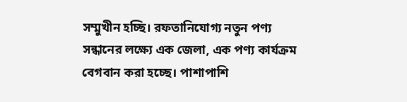সম্মুখীন হচ্ছি। রফতানিযোগ্য নতুন পণ্য সন্ধানের লক্ষ্যে এক জেলা, এক পণ্য কার্যক্রম বেগবান করা হচ্ছে। পাশাপাশি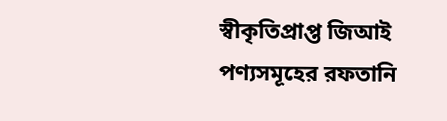স্বীকৃতিপ্রাপ্ত জিআই পণ্যসমূহের রফতানি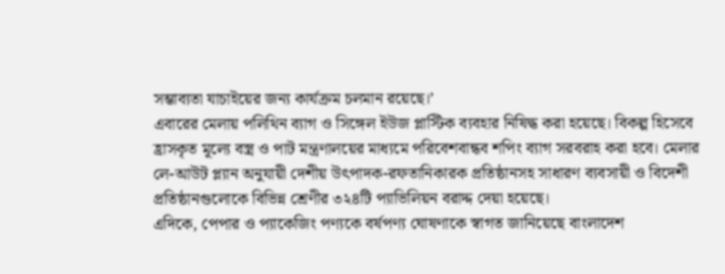সম্ভাব্যতা যাচাইয়ের জন্য কার্যক্রম চলমান রয়েছে।’
এবারের মেলায় পলিথিন ব্যাগ ও সিঙ্গেল ইউজ প্লাস্টিক ব্যবহার নিষিদ্ধ করা হয়েছে। বিকল্প হিসেবে হ্রাসকৃত মূল্যে বস্ত্র ও পাট মন্ত্রণালয়ের মাধ্যমে পরিবেশবান্ধব শপিং ব্যাগ সরবরাহ করা হবে। মেলার লে-আউট প্ল্যান অনুযায়ী দেশীয় উৎপাদক-রফতানিকারক প্রতিষ্ঠানসহ সাধারণ ব্যবসায়ী ও বিদেশী প্রতিষ্ঠানগুলোকে বিভিন্ন শ্রেণীর ৩২৪টি প্যাভিলিয়ন বরাদ্দ দেয়া হয়েছে।
এদিকে, পেপার ও প্যাকেজিং পণ্যকে বর্ষপণ্য ঘোষণাকে স্বাগত জানিয়েছে বাংলাদেশ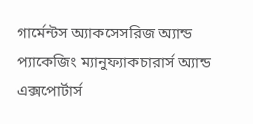গার্মেন্টস অ্যাকসেসরিজ অ্যান্ড প্যাকেজিং ম্যানুফ্যাকচারার্স অ্যান্ড এক্সপোর্টার্স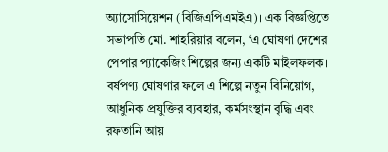অ্যাসোসিয়েশন (বিজিএপিএমইএ)। এক বিজ্ঞপ্তিতে সভাপতি মো. শাহরিয়ার বলেন, ‘এ ঘোষণা দেশের পেপার প্যাকেজিং শিল্পের জন্য একটি মাইলফলক। বর্ষপণ্য ঘোষণার ফলে এ শিল্পে নতুন বিনিয়োগ, আধুনিক প্রযুক্তির ব্যবহার, কর্মসংস্থান বৃদ্ধি এবং রফতানি আয়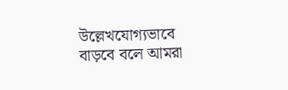উল্লেখযোগ্যভাবে বাড়বে বলে আমরা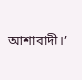আশাবাদী।’